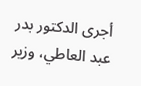أجرى الدكتور بدر عبد العاطي، وزير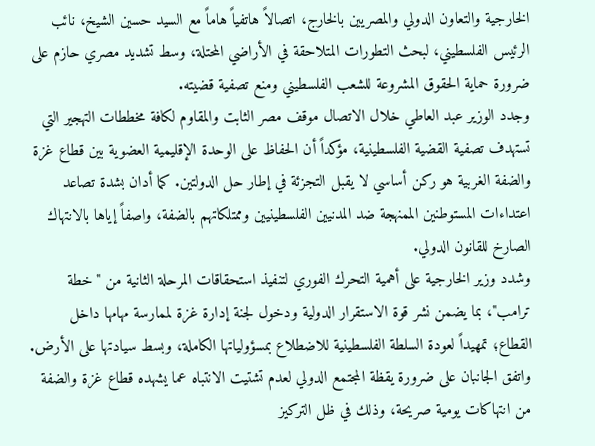الخارجية والتعاون الدولي والمصريين بالخارج، اتصالاً هاتفياً هاماً مع السيد حسين الشيخ، نائب الرئيس الفلسطيني، لبحث التطورات المتلاحقة في الأراضي المحتلة، وسط تشديد مصري حازم على ضرورة حماية الحقوق المشروعة للشعب الفلسطيني ومنع تصفية قضيته.
وجدد الوزير عبد العاطي خلال الاتصال موقف مصر الثابت والمقاوم لكافة مخططات التهجير التي تستهدف تصفية القضية الفلسطينية، مؤكداً أن الحفاظ على الوحدة الإقليمية العضوية بين قطاع غزة والضفة الغربية هو ركن أساسي لا يقبل التجزئة في إطار حل الدولتين. كما أدان بشدة تصاعد اعتداءات المستوطنين الممنهجة ضد المدنيين الفلسطينيين وممتلكاتهم بالضفة، واصفاً إياها بالانتهاك الصارخ للقانون الدولي.
وشدد وزير الخارجية على أهمية التحرك الفوري لتنفيذ استحقاقات المرحلة الثانية من "خطة ترامب"، بما يضمن نشر قوة الاستقرار الدولية ودخول لجنة إدارة غزة لممارسة مهامها داخل القطاع؛ تمهيداً لعودة السلطة الفلسطينية للاضطلاع بمسؤولياتها الكاملة، وبسط سيادتها على الأرض.
واتفق الجانبان على ضرورة يقظة المجتمع الدولي لعدم تشتيت الانتباه عما يشهده قطاع غزة والضفة من انتهاكات يومية صريحة، وذلك في ظل التركيز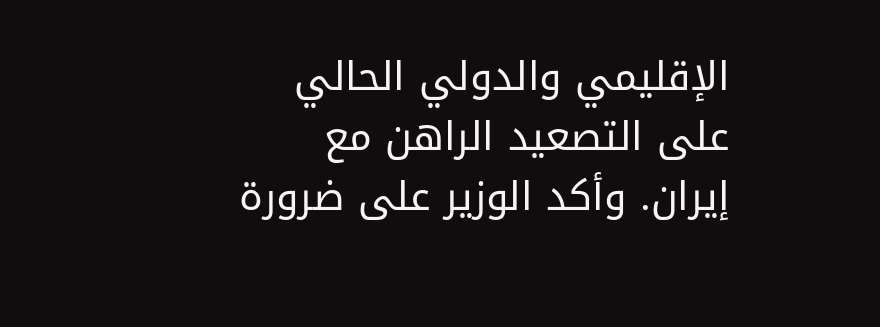الإقليمي والدولي الحالي على التصعيد الراهن مع إيران. وأكد الوزير على ضرورة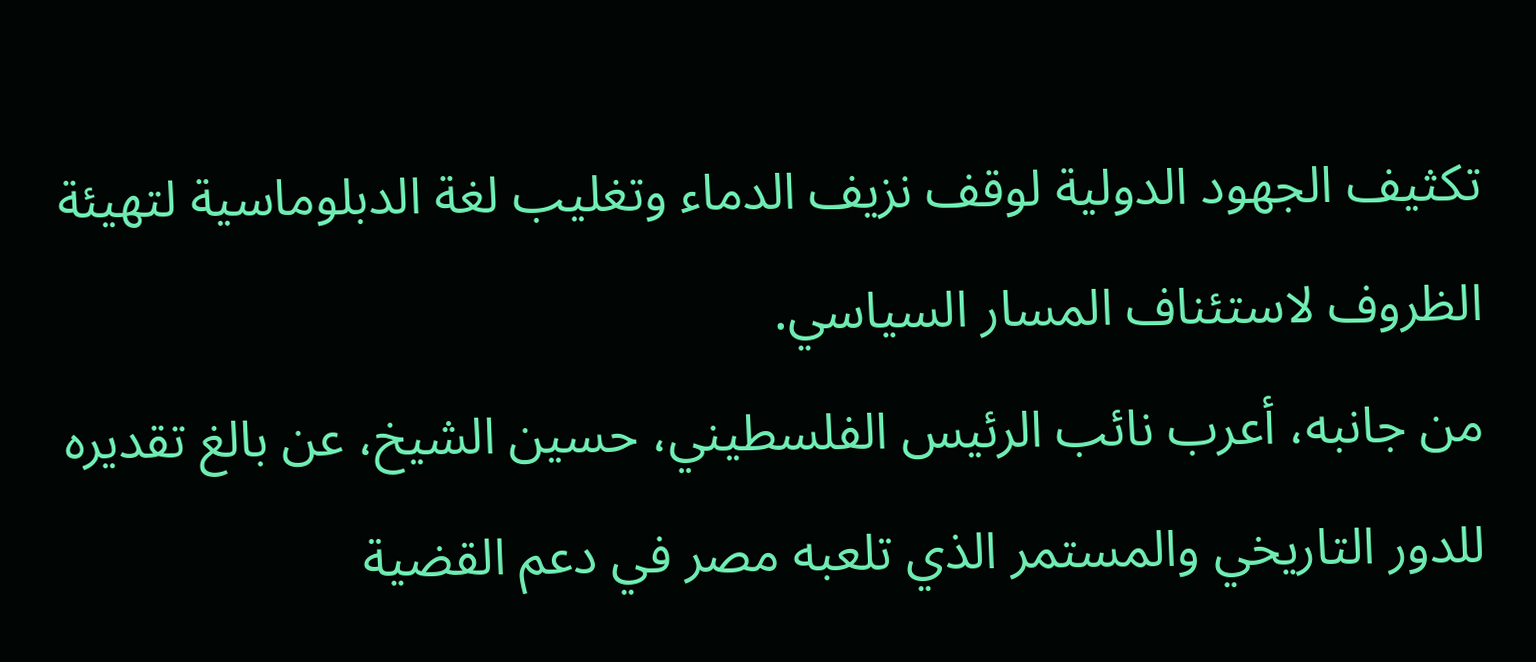تكثيف الجهود الدولية لوقف نزيف الدماء وتغليب لغة الدبلوماسية لتهيئة الظروف لاستئناف المسار السياسي.
من جانبه، أعرب نائب الرئيس الفلسطيني، حسين الشيخ، عن بالغ تقديره للدور التاريخي والمستمر الذي تلعبه مصر في دعم القضية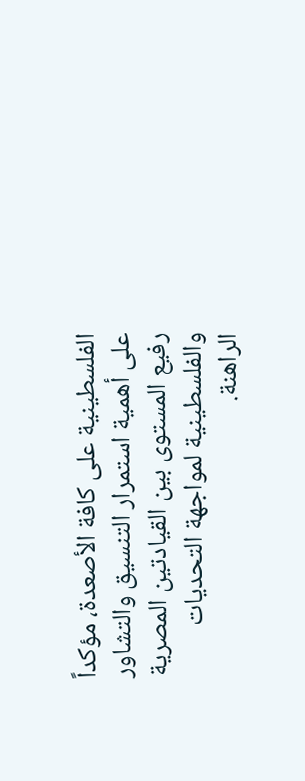الفلسطينية على كافة الأصعدة، مؤكداً على أهمية استمرار التنسيق والتشاور رفيع المستوى بين القيادتين المصرية والفلسطينية لمواجهة التحديات الراهنة.